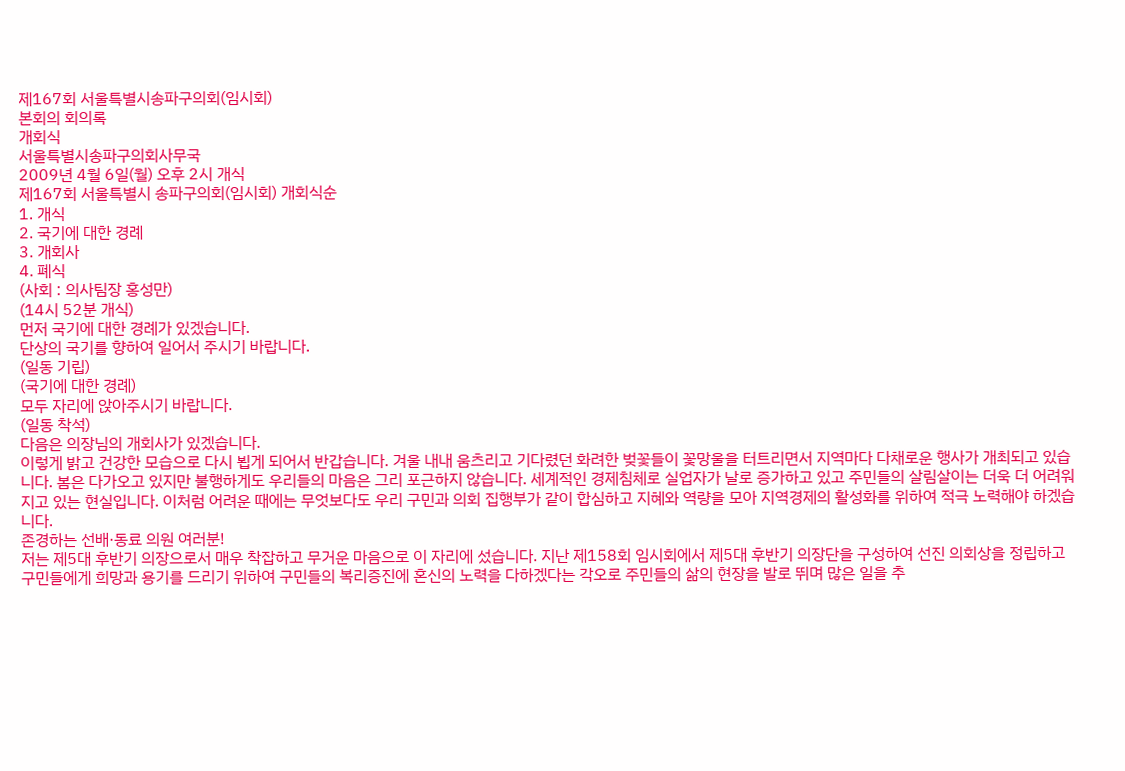제167회 서울특별시송파구의회(임시회)
본회의 회의록
개회식
서울특별시송파구의회사무국
2009년 4월 6일(월) 오후 2시 개식
제167회 서울특별시 송파구의회(임시회) 개회식순
1. 개식
2. 국기에 대한 경례
3. 개회사
4. 폐식
(사회 : 의사팀장 홍성만)
(14시 52분 개식)
먼저 국기에 대한 경례가 있겠습니다.
단상의 국기를 향하여 일어서 주시기 바랍니다.
(일동 기립)
(국기에 대한 경례)
모두 자리에 앉아주시기 바랍니다.
(일동 착석)
다음은 의장님의 개회사가 있겠습니다.
이렇게 밝고 건강한 모습으로 다시 뵙게 되어서 반갑습니다. 겨울 내내 움츠리고 기다렸던 화려한 벚꽃들이 꽃망울을 터트리면서 지역마다 다채로운 행사가 개최되고 있습니다. 봄은 다가오고 있지만 불행하게도 우리들의 마음은 그리 포근하지 않습니다. 세계적인 경제침체로 실업자가 날로 증가하고 있고 주민들의 살림살이는 더욱 더 어려워지고 있는 현실입니다. 이처럼 어려운 때에는 무엇보다도 우리 구민과 의회 집행부가 같이 합심하고 지혜와 역량을 모아 지역경제의 활성화를 위하여 적극 노력해야 하겠습니다.
존경하는 선배·동료 의원 여러분!
저는 제5대 후반기 의장으로서 매우 착잡하고 무거운 마음으로 이 자리에 섰습니다. 지난 제158회 임시회에서 제5대 후반기 의장단을 구성하여 선진 의회상을 정립하고 구민들에게 희망과 용기를 드리기 위하여 구민들의 복리증진에 혼신의 노력을 다하겠다는 각오로 주민들의 삶의 현장을 발로 뛰며 많은 일을 추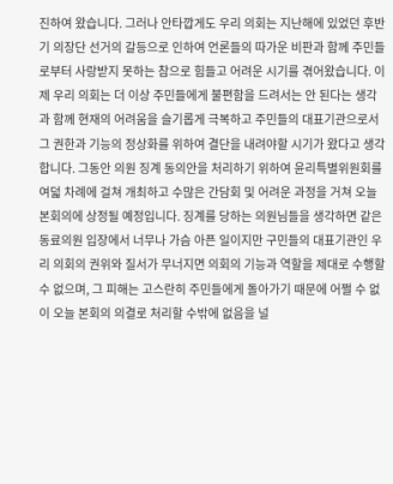진하여 왔습니다. 그러나 안타깝게도 우리 의회는 지난해에 있었던 후반기 의장단 선거의 갈등으로 인하여 언론들의 따가운 비판과 함께 주민들로부터 사랑받지 못하는 참으로 힘들고 어려운 시기를 겪어왔습니다. 이제 우리 의회는 더 이상 주민들에게 불편함을 드려서는 안 된다는 생각과 함께 현재의 어려움을 슬기롭게 극복하고 주민들의 대표기관으로서 그 권한과 기능의 정상화를 위하여 결단을 내려야할 시기가 왔다고 생각합니다. 그동안 의원 징계 동의안을 처리하기 위하여 윤리특별위원회를 여덟 차례에 걸쳐 개최하고 수많은 간담회 및 어려운 과정을 거쳐 오늘 본회의에 상정될 예정입니다. 징계를 당하는 의원님들을 생각하면 같은 동료의원 입장에서 너무나 가슴 아픈 일이지만 구민들의 대표기관인 우리 의회의 권위와 질서가 무너지면 의회의 기능과 역할을 제대로 수행할 수 없으며, 그 피해는 고스란히 주민들에게 돌아가기 때문에 어쩔 수 없이 오늘 본회의 의결로 처리할 수밖에 없음을 널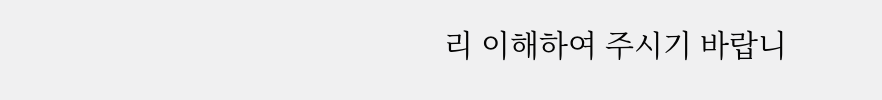리 이해하여 주시기 바랍니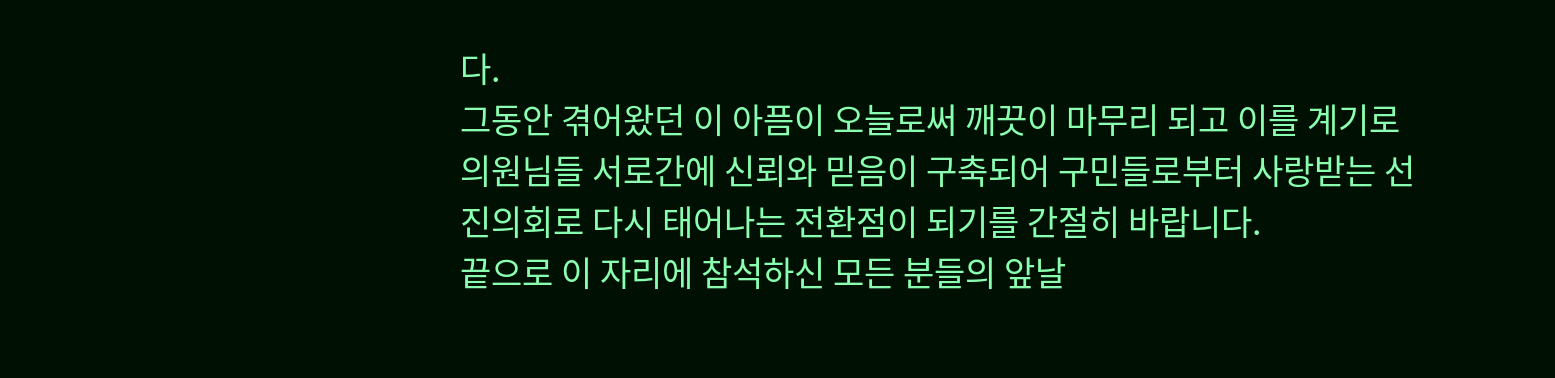다.
그동안 겪어왔던 이 아픔이 오늘로써 깨끗이 마무리 되고 이를 계기로 의원님들 서로간에 신뢰와 믿음이 구축되어 구민들로부터 사랑받는 선진의회로 다시 태어나는 전환점이 되기를 간절히 바랍니다.
끝으로 이 자리에 참석하신 모든 분들의 앞날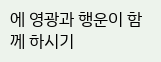에 영광과 행운이 함께 하시기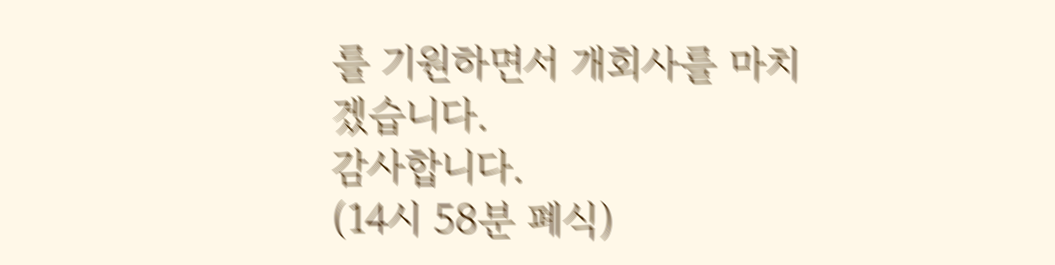를 기원하면서 개회사를 마치겠습니다.
감사합니다.
(14시 58분 폐식)